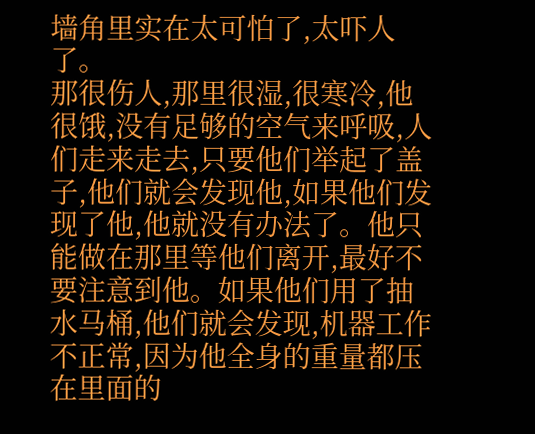墙角里实在太可怕了,太吓人了。
那很伤人,那里很湿,很寒冷,他很饿,没有足够的空气来呼吸,人们走来走去,只要他们举起了盖子,他们就会发现他,如果他们发现了他,他就没有办法了。他只能做在那里等他们离开,最好不要注意到他。如果他们用了抽水马桶,他们就会发现,机器工作不正常,因为他全身的重量都压在里面的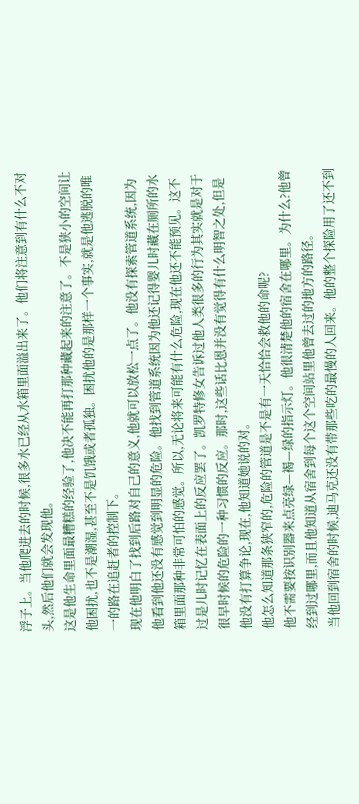浮子上。当他爬进去的时候,很多水已经从水箱里面溢出来了。他们将注意到有什么不对头,然后他们就会发现他。
这是他生命里面最糟糕的经验了,他决不能再打那种藏起来的注意了。不是狭小的空间让他困扰,也不是潮湿,甚至不是饥饿或者孤独。困扰他的是那样一个事实,就是他逃脱的唯一的路在追赶者的控制下。
现在他明白了找到后路对自己的意义,他就可以放松一点了。他没有探索管道系统,因为他看到他还没有感觉到明显的危险。他找到管道系统因为他还记得婴儿时藏在厕所的水箱里面那种非常可怕的感觉。所以,无论将来可能有什么危险,现在他还不能预见。这不过是儿时记忆在表面上的反应罢了。凯罗特修女告诉过他人类很多的行为其实就是对于很早时候的危险的一种习惯的反应。那时,这些话比恩并没有觉得有什么明智之处,但是他没有打算争论,现在,他知道她说的对。
他怎么知道那条狭窄的,危险的管道是不是有一天恰恰会救他的命呢?
他不需要按识别器来点亮绿—褐—绿的指示灯。他很清楚他的宿舍在哪里。为什么?他曾经到过哪里,而且他知道从宿舍到每个这个空间站里他曾去过的地方的路径。
当他回到宿舍的时候,迪马克还没有带那些吃的最慢的人回来。他的整个探险用了还不到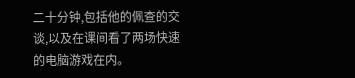二十分钟,包括他的佩查的交谈,以及在课间看了两场快速的电脑游戏在内。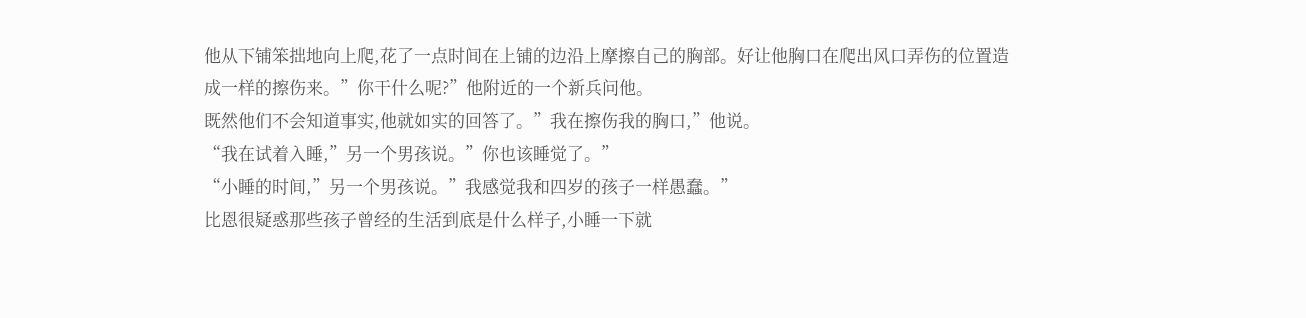他从下铺笨拙地向上爬,花了一点时间在上铺的边沿上摩擦自己的胸部。好让他胸口在爬出风口弄伤的位置造成一样的擦伤来。”你干什么呢?”他附近的一个新兵问他。
既然他们不会知道事实,他就如实的回答了。”我在擦伤我的胸口,”他说。
“我在试着入睡,”另一个男孩说。”你也该睡觉了。”
“小睡的时间,”另一个男孩说。”我感觉我和四岁的孩子一样愚蠢。”
比恩很疑惑那些孩子曾经的生活到底是什么样子,小睡一下就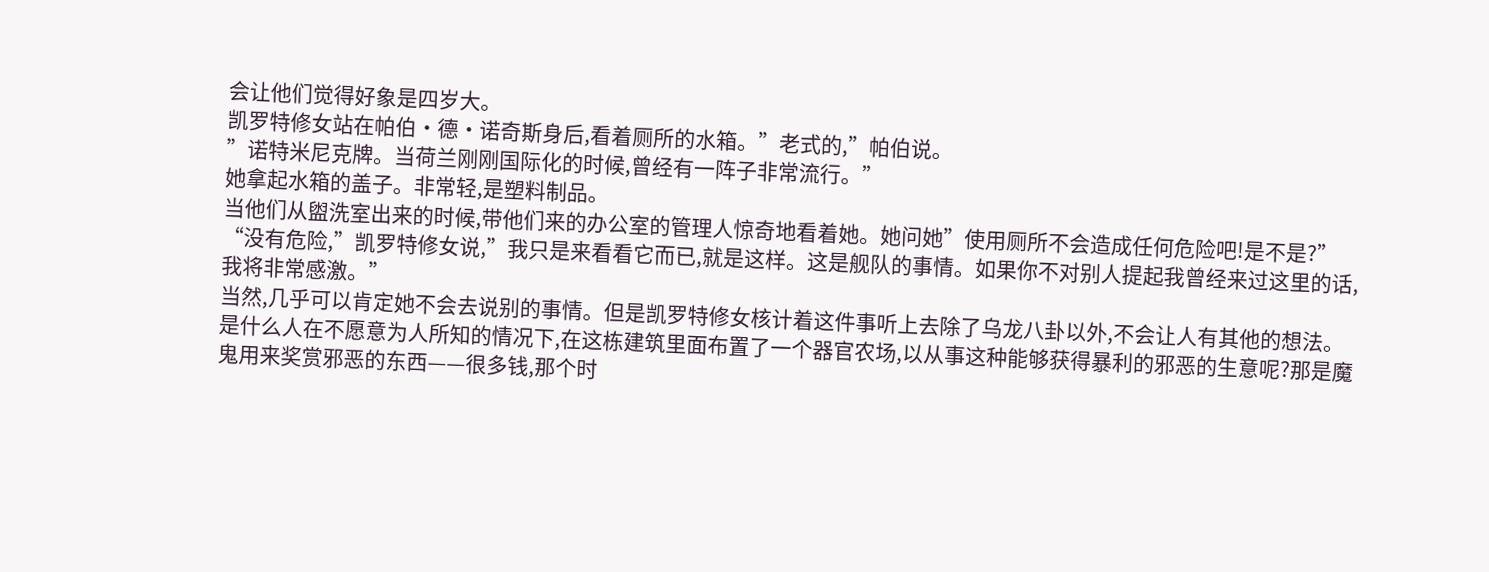会让他们觉得好象是四岁大。
凯罗特修女站在帕伯·德·诺奇斯身后,看着厕所的水箱。”老式的,”帕伯说。
”诺特米尼克牌。当荷兰刚刚国际化的时候,曾经有一阵子非常流行。”
她拿起水箱的盖子。非常轻,是塑料制品。
当他们从盥洗室出来的时候,带他们来的办公室的管理人惊奇地看着她。她问她”使用厕所不会造成任何危险吧!是不是?”
“没有危险,”凯罗特修女说,”我只是来看看它而已,就是这样。这是舰队的事情。如果你不对别人提起我曾经来过这里的话,我将非常感激。”
当然,几乎可以肯定她不会去说别的事情。但是凯罗特修女核计着这件事听上去除了乌龙八卦以外,不会让人有其他的想法。
是什么人在不愿意为人所知的情况下,在这栋建筑里面布置了一个器官农场,以从事这种能够获得暴利的邪恶的生意呢?那是魔鬼用来奖赏邪恶的东西——很多钱,那个时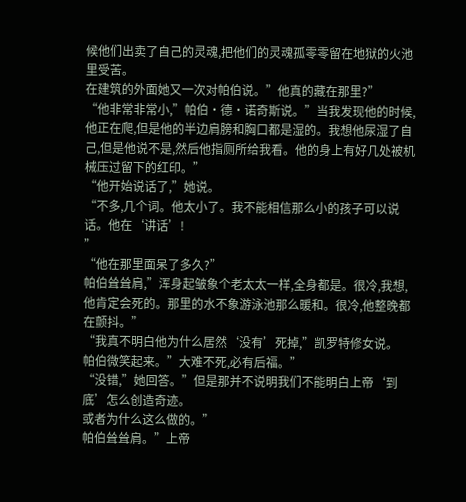候他们出卖了自己的灵魂,把他们的灵魂孤零零留在地狱的火池里受苦。
在建筑的外面她又一次对帕伯说。”他真的藏在那里?”
“他非常非常小,”帕伯·德·诺奇斯说。”当我发现他的时候,他正在爬,但是他的半边肩膀和胸口都是湿的。我想他尿湿了自己,但是他说不是,然后他指厕所给我看。他的身上有好几处被机械压过留下的红印。”
“他开始说话了,”她说。
“不多,几个词。他太小了。我不能相信那么小的孩子可以说话。他在‘讲话’!
”
“他在那里面呆了多久?”
帕伯耸耸肩,”浑身起皱象个老太太一样,全身都是。很冷,我想,他肯定会死的。那里的水不象游泳池那么暖和。很冷,他整晚都在颤抖。”
“我真不明白他为什么居然‘没有’死掉,”凯罗特修女说。
帕伯微笑起来。”大难不死,必有后福。”
“没错,”她回答。”但是那并不说明我们不能明白上帝‘到底’怎么创造奇迹。
或者为什么这么做的。”
帕伯耸耸肩。”上帝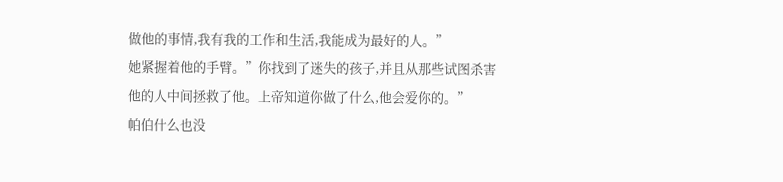做他的事情,我有我的工作和生活,我能成为最好的人。”
她紧握着他的手臂。”你找到了迷失的孩子,并且从那些试图杀害他的人中间拯救了他。上帝知道你做了什么,他会爱你的。”
帕伯什么也没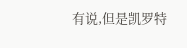有说,但是凯罗特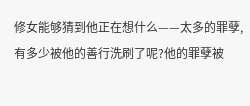修女能够猜到他正在想什么——太多的罪孽,有多少被他的善行洗刷了呢?他的罪孽被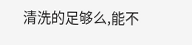清洗的足够么,能不